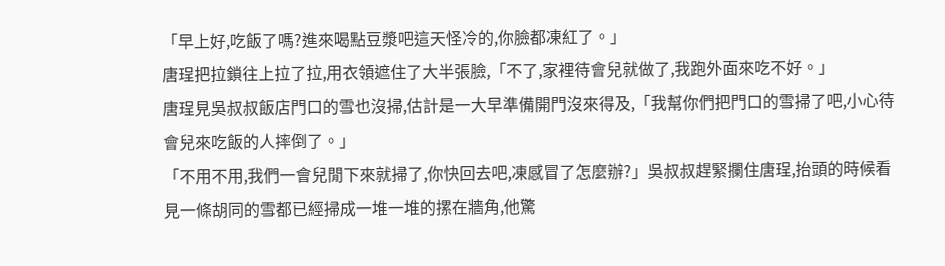「早上好,吃飯了嗎?進來喝點豆漿吧這天怪冷的,你臉都凍紅了。」
唐珵把拉鎖往上拉了拉,用衣領遮住了大半張臉,「不了,家裡待會兒就做了,我跑外面來吃不好。」
唐珵見吳叔叔飯店門口的雪也沒掃,估計是一大早準備開門沒來得及,「我幫你們把門口的雪掃了吧,小心待會兒來吃飯的人摔倒了。」
「不用不用,我們一會兒閒下來就掃了,你快回去吧,凍感冒了怎麼辦?」吳叔叔趕緊攔住唐珵,抬頭的時候看見一條胡同的雪都已經掃成一堆一堆的摞在牆角,他驚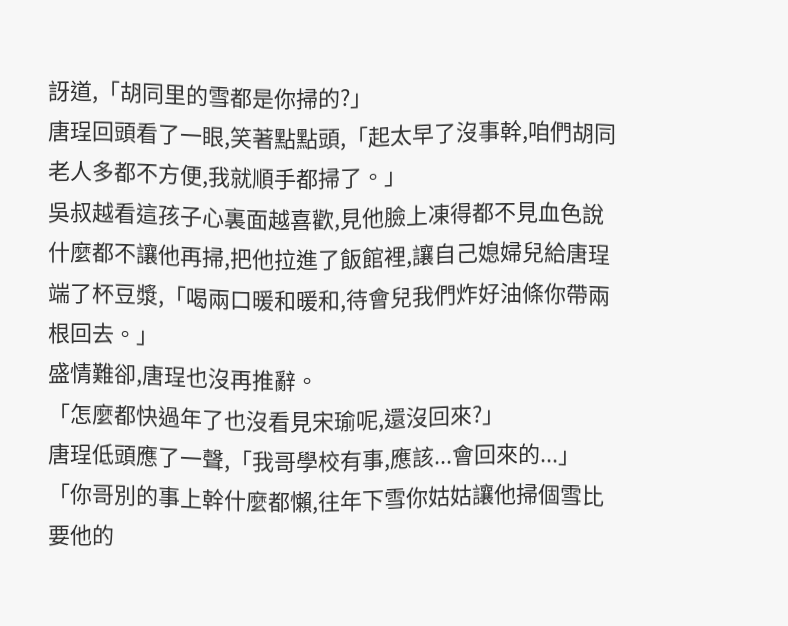訝道,「胡同里的雪都是你掃的?」
唐珵回頭看了一眼,笑著點點頭,「起太早了沒事幹,咱們胡同老人多都不方便,我就順手都掃了。」
吳叔越看這孩子心裏面越喜歡,見他臉上凍得都不見血色說什麼都不讓他再掃,把他拉進了飯館裡,讓自己媳婦兒給唐珵端了杯豆漿,「喝兩口暖和暖和,待會兒我們炸好油條你帶兩根回去。」
盛情難卻,唐珵也沒再推辭。
「怎麼都快過年了也沒看見宋瑜呢,還沒回來?」
唐珵低頭應了一聲,「我哥學校有事,應該...會回來的...」
「你哥別的事上幹什麼都懶,往年下雪你姑姑讓他掃個雪比要他的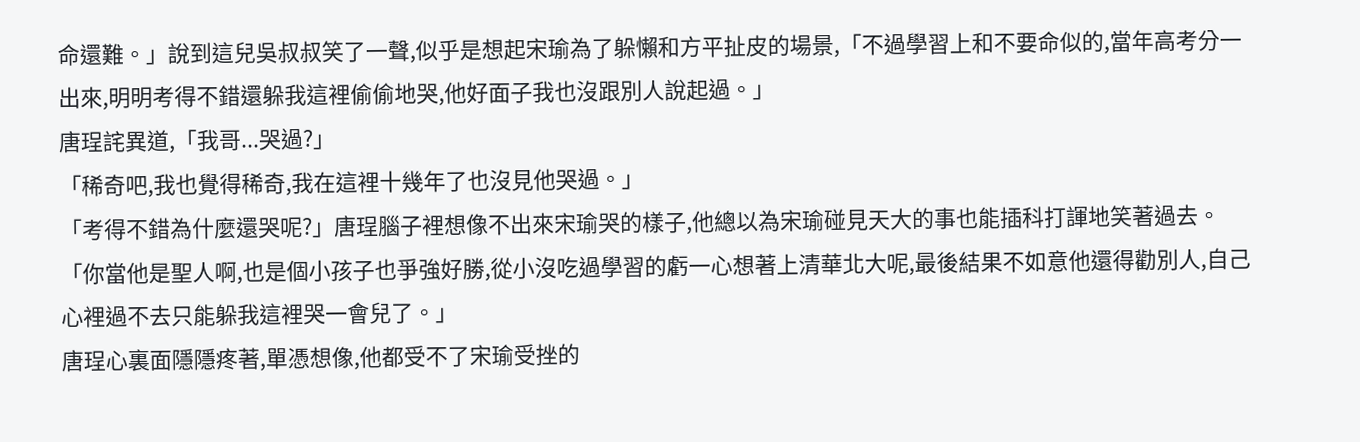命還難。」說到這兒吳叔叔笑了一聲,似乎是想起宋瑜為了躲懶和方平扯皮的場景,「不過學習上和不要命似的,當年高考分一出來,明明考得不錯還躲我這裡偷偷地哭,他好面子我也沒跟別人說起過。」
唐珵詫異道,「我哥...哭過?」
「稀奇吧,我也覺得稀奇,我在這裡十幾年了也沒見他哭過。」
「考得不錯為什麼還哭呢?」唐珵腦子裡想像不出來宋瑜哭的樣子,他總以為宋瑜碰見天大的事也能插科打諢地笑著過去。
「你當他是聖人啊,也是個小孩子也爭強好勝,從小沒吃過學習的虧一心想著上清華北大呢,最後結果不如意他還得勸別人,自己心裡過不去只能躲我這裡哭一會兒了。」
唐珵心裏面隱隱疼著,單憑想像,他都受不了宋瑜受挫的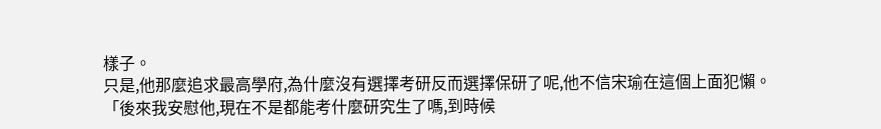樣子。
只是,他那麼追求最高學府,為什麼沒有選擇考研反而選擇保研了呢,他不信宋瑜在這個上面犯懶。
「後來我安慰他,現在不是都能考什麼研究生了嗎,到時候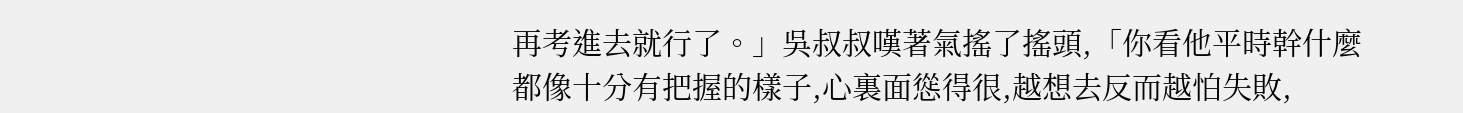再考進去就行了。」吳叔叔嘆著氣搖了搖頭,「你看他平時幹什麼都像十分有把握的樣子,心裏面慫得很,越想去反而越怕失敗,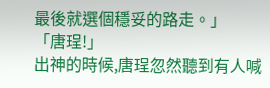最後就選個穩妥的路走。」
「唐珵!」
出神的時候,唐珵忽然聽到有人喊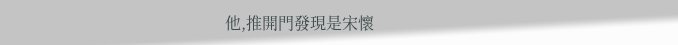他,推開門發現是宋懷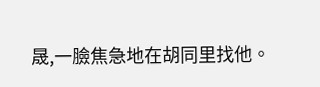晟,一臉焦急地在胡同里找他。